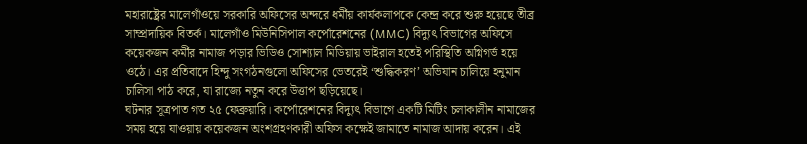মহারাষ্ট্রের মালেগাঁওয়ে সরকারি অফিসের অন্দরে ধর্মীয় কার্যকলাপকে কেন্দ্র করে শুরু হয়েছে তীব্র সাম্প্রদায়িক বিতর্ক। মালেগাঁও মিউনিসিপাল কর্পোরেশনের (MMC) বিদ্যুৎ বিভাগের অফিসে কয়েকজন কর্মীর নামাজ পড়ার ভিডিও সোশ্যাল মিডিয়ায় ভাইরাল হতেই পরিস্থিতি অগ্নিগর্ভ হয়ে ওঠে। এর প্রতিবাদে হিন্দু সংগঠনগুলো অফিসের ভেতরেই ‘শুদ্ধিকরণ’ অভিযান চালিয়ে হনুমান চালিসা পাঠ করে, যা রাজ্যে নতুন করে উত্তাপ ছড়িয়েছে।
ঘটনার সূত্রপাত গত ২৫ ফেব্রুয়ারি। কর্পোরেশনের বিদ্যুৎ বিভাগে একটি মিটিং চলাকালীন নামাজের সময় হয়ে যাওয়ায় কয়েকজন অংশগ্রহণকারী অফিস কক্ষেই জামাতে নামাজ আদায় করেন। এই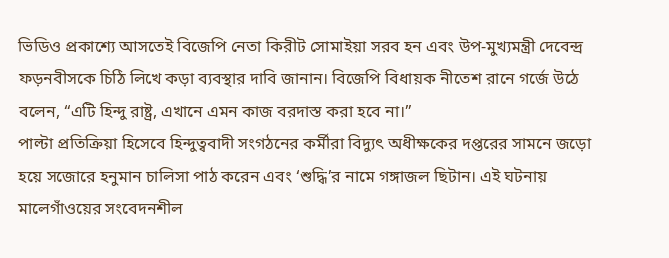ভিডিও প্রকাশ্যে আসতেই বিজেপি নেতা কিরীট সোমাইয়া সরব হন এবং উপ-মুখ্যমন্ত্রী দেবেন্দ্র ফড়নবীসকে চিঠি লিখে কড়া ব্যবস্থার দাবি জানান। বিজেপি বিধায়ক নীতেশ রানে গর্জে উঠে বলেন, “এটি হিন্দু রাষ্ট্র, এখানে এমন কাজ বরদাস্ত করা হবে না।”
পাল্টা প্রতিক্রিয়া হিসেবে হিন্দুত্ববাদী সংগঠনের কর্মীরা বিদ্যুৎ অধীক্ষকের দপ্তরের সামনে জড়ো হয়ে সজোরে হনুমান চালিসা পাঠ করেন এবং ‘শুদ্ধি’র নামে গঙ্গাজল ছিটান। এই ঘটনায় মালেগাঁওয়ের সংবেদনশীল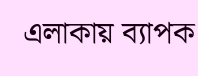এলাকায় ব্যাপক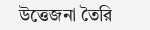উত্তেজনা তৈরি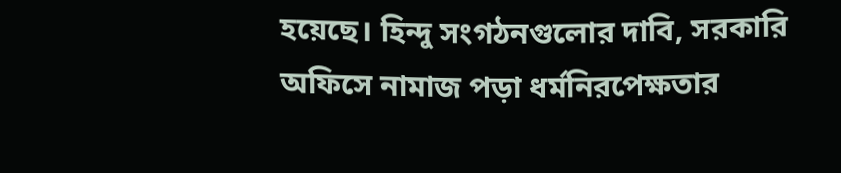হয়েছে। হিন্দু সংগঠনগুলোর দাবি, সরকারি অফিসে নামাজ পড়া ধর্মনিরপেক্ষতার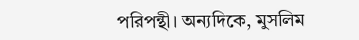পরিপন্থী। অন্যদিকে, মুসলিম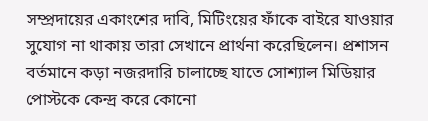সম্প্রদায়ের একাংশের দাবি, মিটিংয়ের ফাঁকে বাইরে যাওয়ার সুযোগ না থাকায় তারা সেখানে প্রার্থনা করেছিলেন। প্রশাসন বর্তমানে কড়া নজরদারি চালাচ্ছে যাতে সোশ্যাল মিডিয়ার পোস্টকে কেন্দ্র করে কোনো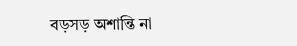বড়সড় অশান্তি না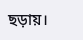ছড়ায়।